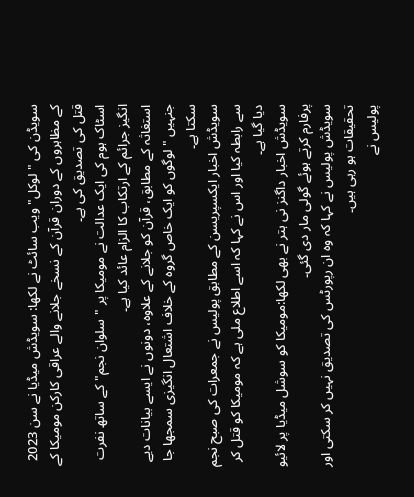سویڈن کی "لوکل" ویب سائٹ نے لکھا: سویڈش میڈیا نے سن 2023 کے مظاہروں کے دوران قرآن کے نسخے جلانے والے عراقی کارکن مومیکا کے قتل کی تصدیق کی ہے۔
اسٹاک ہوم کی ایک عدالت نے مومیکا پر "سلوان نجم" کے ساتھ نفرت انگیز جرائم کے ارتکاب کا الزام عائد کیا ہے۔
استغاثہ کے مطابق، قرآن کو جلانے کے علاوہ، دونوں نے ایسے بیانات دیے جنہیں "لوگوں کو ایک خاص گروہ کے خلاف اشتعال انگیزی سمجھا جا سکتا ہے۔
سویڈش اخبار ایکسپریسن کے مطابق پولیس نے جمعرات کی صبح نجم سے رابطہ کیا اور اس نے کہا کہ اسے اطلاع ملی ہے کہ مومیکا کو قتل کر دیا گیا ہے۔
سویڈش اخبار داگنز نی ہتر نے بھی لکھا:مومیکا کو سوشل میڈیا پر لائیو پرفارم کرتے ہوئے گولی مار دی گئی۔
سویڈش پولیس نے کہا کہ وہ ان رپورٹس کی تصدیق نہیں کر سکتی اور تحقیقات ہو رہی ہیں۔
پولیس نے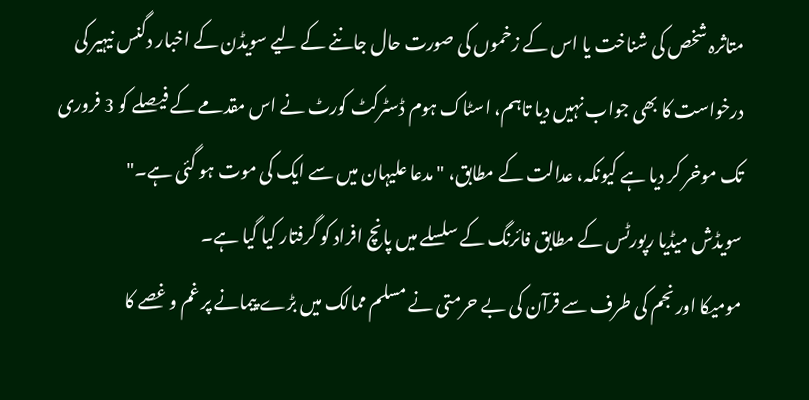متاثرہ شخص کی شناخت یا اس کے زخموں کی صورت حال جاننے کے لیے سویڈن کے اخبار دگنس نیہیر کی درخواست کا بھی جواب نہیں دیا تاہم، اسٹاک ہوم ڈسٹرکٹ کورٹ نے اس مقدمے کے فیصلے کو 3 فروری تک موخر کر دیا ہے کیونکہ، عدالت کے مطابق، "مدعا علیہان میں سے ایک کی موت ہو گئی ہے۔"
سویڈش میڈیا رپورٹس کے مطابق فائرنگ کے سلسلے میں پانچ افراد کو گرفتار کیا گیا ہے۔
مومیکا اور نجم کی طرف سے قرآن کی بے حرمتی نے مسلم ممالک میں بڑے پیمانے پر غم و غصے کا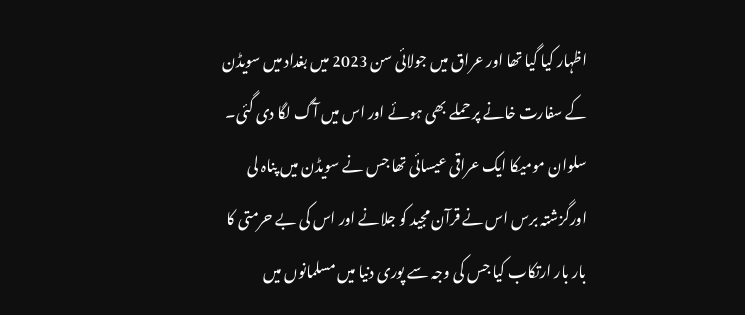اظہار کیا گيا تھا اور عراق میں جولائی سن 2023 میں بغداد میں سویڈن کے سفارت خانے پر حملے بھی ہوئے اور اس میں آگ لگا دی گئی۔
سلوان مومیکا ایک عراقی عیسائی تھا جس نے سویڈن میں پناہ لی اورگزشتہ برس اس نے قرآن مجید کو جلانے اور اس کی بے حرمتی کا بار بار ارتکاب کیا جس کی وجہ سے پوری دنیا میں مسلمانوں میں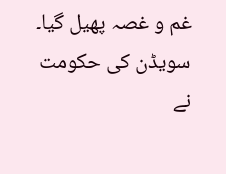غم و غصہ پھیل گیا۔ سویڈن کی حکومت نے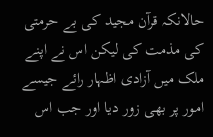حالانکہ قرآن مجید کی بے حرمتی کی مذمت کی لیکن اس نے اپنے ملک میں آزادی اظہار رائے جیسے امور پر بھی زور دیا اور جب اس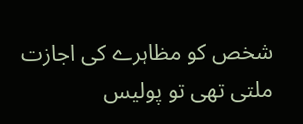شخص کو مظاہرے کی اجازت ملتی تھی تو پولیس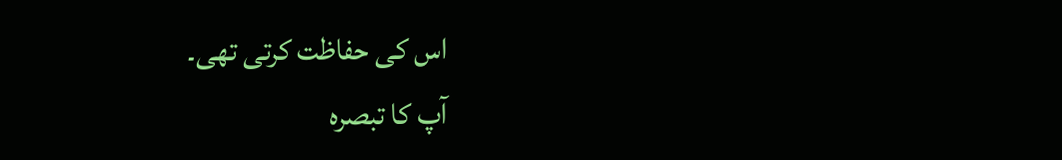اس کی حفاظت کرتی تھی۔
آپ کا تبصرہ